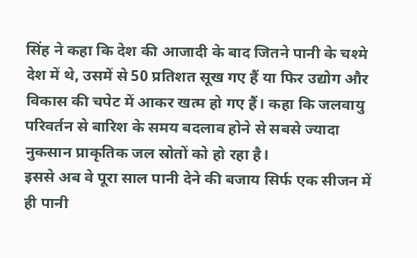सिंह ने कहा कि देश की आजादी के बाद जितने पानी के चश्मे देश में थे, उसमें से 50 प्रतिशत सूख गए हैं या फिर उद्योग और विकास की चपेट में आकर खत्म हो गए हैं। कहा कि जलवायु परिवर्तन से बारिश के समय बदलाव होने से सबसे ज्यादा नुकसान प्राकृतिक जल स्रोतों को हो रहा है।
इससे अब वे पूरा साल पानी देने की बजाय सिर्फ एक सीजन में ही पानी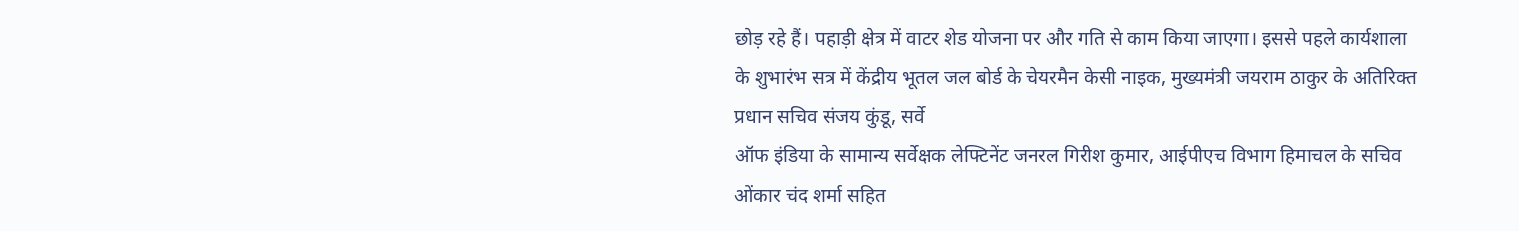छोड़ रहे हैं। पहाड़ी क्षेत्र में वाटर शेड योजना पर और गति से काम किया जाएगा। इससे पहले कार्यशाला के शुभारंभ सत्र में केंद्रीय भूतल जल बोर्ड के चेयरमैन केसी नाइक, मुख्यमंत्री जयराम ठाकुर के अतिरिक्त प्रधान सचिव संजय कुंडू, सर्वे
ऑफ इंडिया के सामान्य सर्वेक्षक लेफ्टिनेंट जनरल गिरीश कुमार, आईपीएच विभाग हिमाचल के सचिव ओंकार चंद शर्मा सहित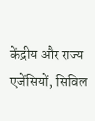केंद्रीय और राज्य एजेंसियों, सिविल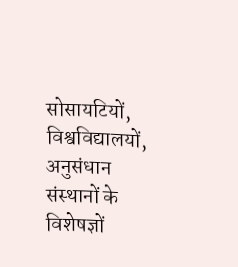सोसायटियों, विश्वविद्यालयों, अनुसंधान संस्थानों के विशेषज्ञों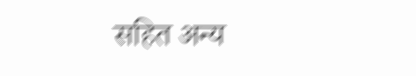सहित अन्य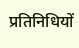प्रतिनिधियों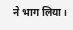ने भाग लिया।